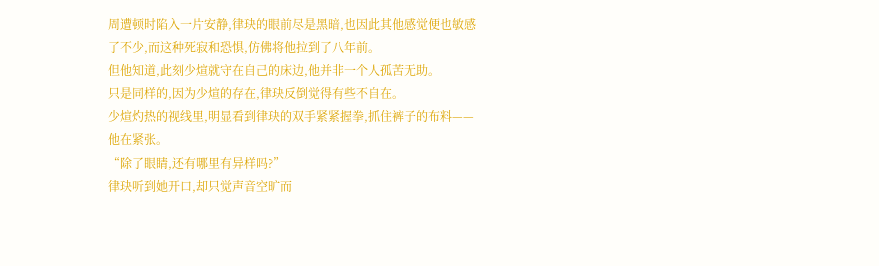周遭顿时陷入一片安静,律玦的眼前尽是黑暗,也因此其他感觉便也敏感了不少,而这种死寂和恐惧,仿佛将他拉到了八年前。
但他知道,此刻少煊就守在自己的床边,他并非一个人孤苦无助。
只是同样的,因为少煊的存在,律玦反倒觉得有些不自在。
少煊灼热的视线里,明显看到律玦的双手紧紧握拳,抓住裤子的布料——他在紧张。
“除了眼睛,还有哪里有异样吗?”
律玦听到她开口,却只觉声音空旷而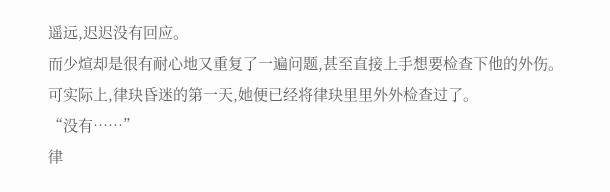遥远,迟迟没有回应。
而少煊却是很有耐心地又重复了一遍问题,甚至直接上手想要检查下他的外伤。
可实际上,律玦昏迷的第一天,她便已经将律玦里里外外检查过了。
“没有……”
律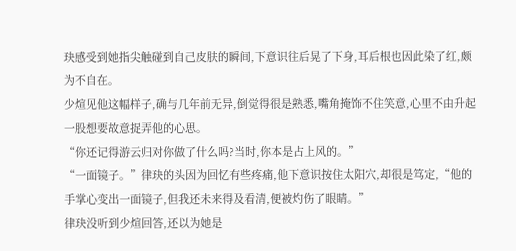玦感受到她指尖触碰到自己皮肤的瞬间,下意识往后晃了下身,耳后根也因此染了红,颇为不自在。
少煊见他这幅样子,确与几年前无异,倒觉得很是熟悉,嘴角掩饰不住笑意,心里不由升起一股想要故意捉弄他的心思。
“你还记得游云归对你做了什么吗?当时,你本是占上风的。”
“一面镜子。”律玦的头因为回忆有些疼痛,他下意识按住太阳穴,却很是笃定,“他的手掌心变出一面镜子,但我还未来得及看清,便被灼伤了眼睛。”
律玦没听到少煊回答,还以为她是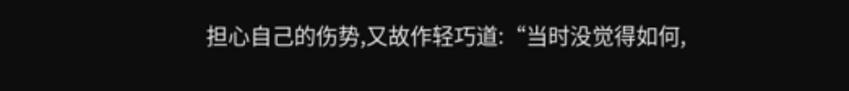担心自己的伤势,又故作轻巧道:“当时没觉得如何,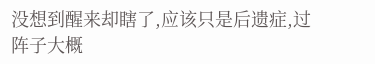没想到醒来却瞎了,应该只是后遗症,过阵子大概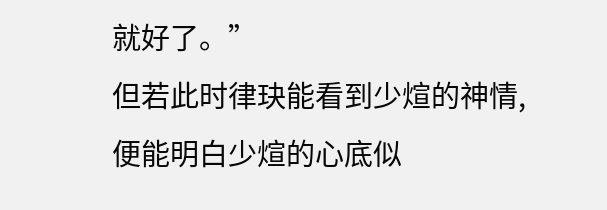就好了。”
但若此时律玦能看到少煊的神情,便能明白少煊的心底似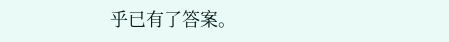乎已有了答案。